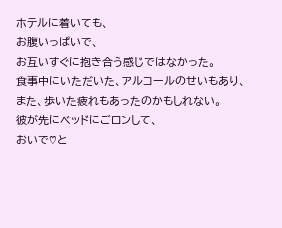ホテルに着いても、
お腹いっぱいで、
お互いすぐに抱き合う感じではなかった。
食事中にいただいた、アルコールのせいもあり、
また、歩いた疲れもあったのかもしれない。
彼が先にベッドにごロンして、
おいで♡と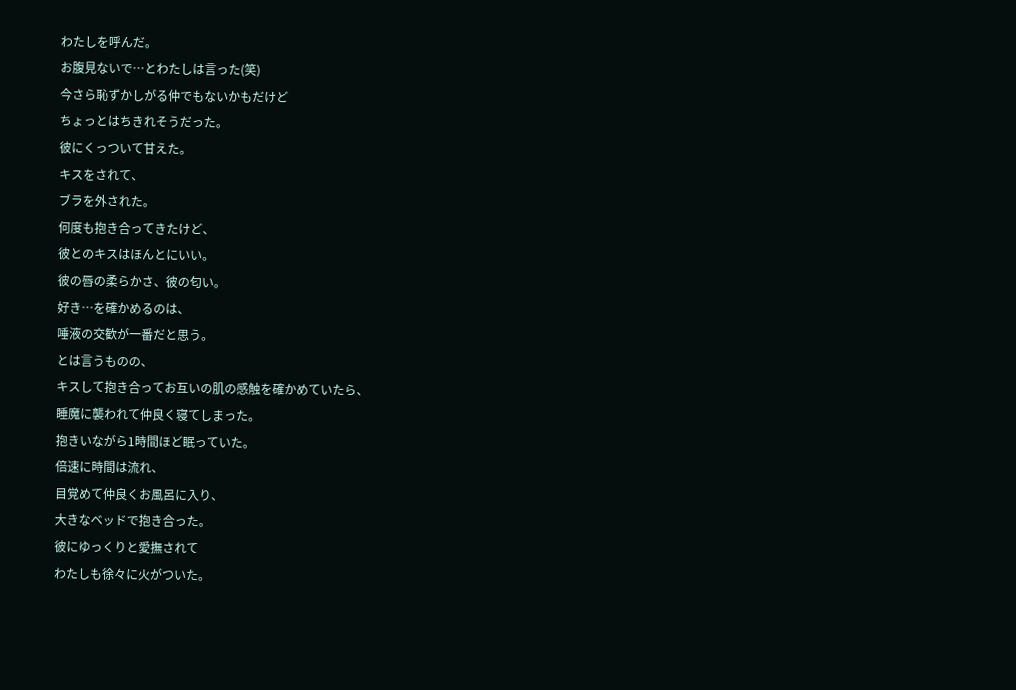わたしを呼んだ。
お腹見ないで…とわたしは言った(笑)
今さら恥ずかしがる仲でもないかもだけど
ちょっとはちきれそうだった。
彼にくっついて甘えた。
キスをされて、
ブラを外された。
何度も抱き合ってきたけど、
彼とのキスはほんとにいい。
彼の唇の柔らかさ、彼の匂い。
好き…を確かめるのは、
唾液の交歓が一番だと思う。
とは言うものの、
キスして抱き合ってお互いの肌の感触を確かめていたら、
睡魔に襲われて仲良く寝てしまった。
抱きいながら1時間ほど眠っていた。
倍速に時間は流れ、
目覚めて仲良くお風呂に入り、
大きなベッドで抱き合った。
彼にゆっくりと愛撫されて
わたしも徐々に火がついた。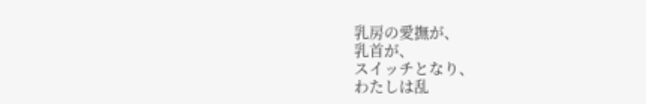乳房の愛撫が、
乳首が、
スイッチとなり、
わたしは乱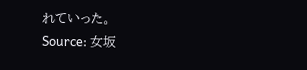れていった。
Source: 女坂